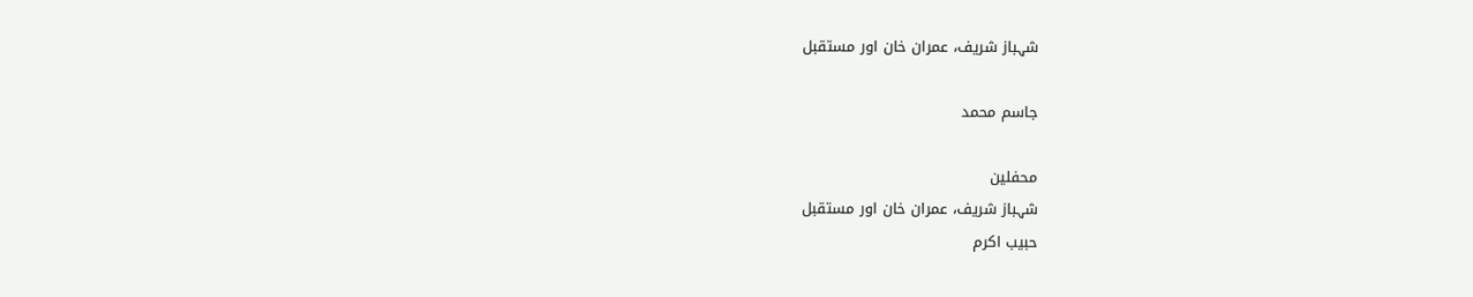شہباز شریف، عمران خان اور مستقبل

جاسم محمد

محفلین
شہباز شریف، عمران خان اور مستقبل
حبیب اکرم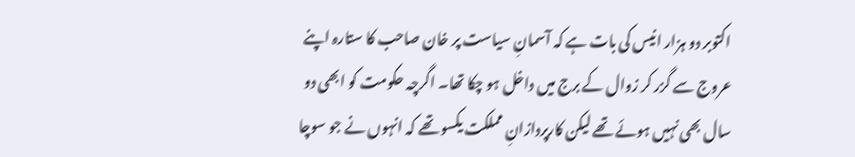اکتوبر دو ہزار انیس کی بات ہے کہ آسمانِ سیاست پر خان صاحب کا ستارہ اپنے عروج سے گزر کر زوال کے برج میں داخل ہو چکا تھا۔ اگرچہ حکومت کو ابھی دو سال بھی نہیں ہوئے تھے لیکن کارپردازانِ مملکت یکسو تھے کہ انہوں نے جو سوچا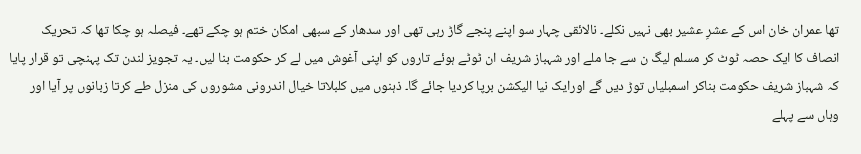تھا عمران خان اس کے عشرِ عشیر بھی نہیں نکلے۔ نالائقی چہار سو اپنے پنجے گاڑ رہی تھی اور سدھار کے سبھی امکان ختم ہو چکے تھے۔ فیصلہ ہو چکا تھا کہ تحریک انصاف کا ایک حصہ ٹوٹ کر مسلم لیگ ن سے جا ملے اور شہباز شریف ان ٹوٹے ہوئے تاروں کو اپنی آغوش میں لے کر حکومت بنا لیں۔ یہ تجویز لندن تک پہنچی تو قرار پایا کہ شہباز شریف حکومت بناکر اسمبلیاں توڑ دیں گے اورایک نیا الیکشن برپا کردیا جائے گا۔ ذہنوں میں کلبلاتا خیال اندرونی مشوروں کی منزل طے کرتا زبانوں پر آیا اور وہاں سے پہلے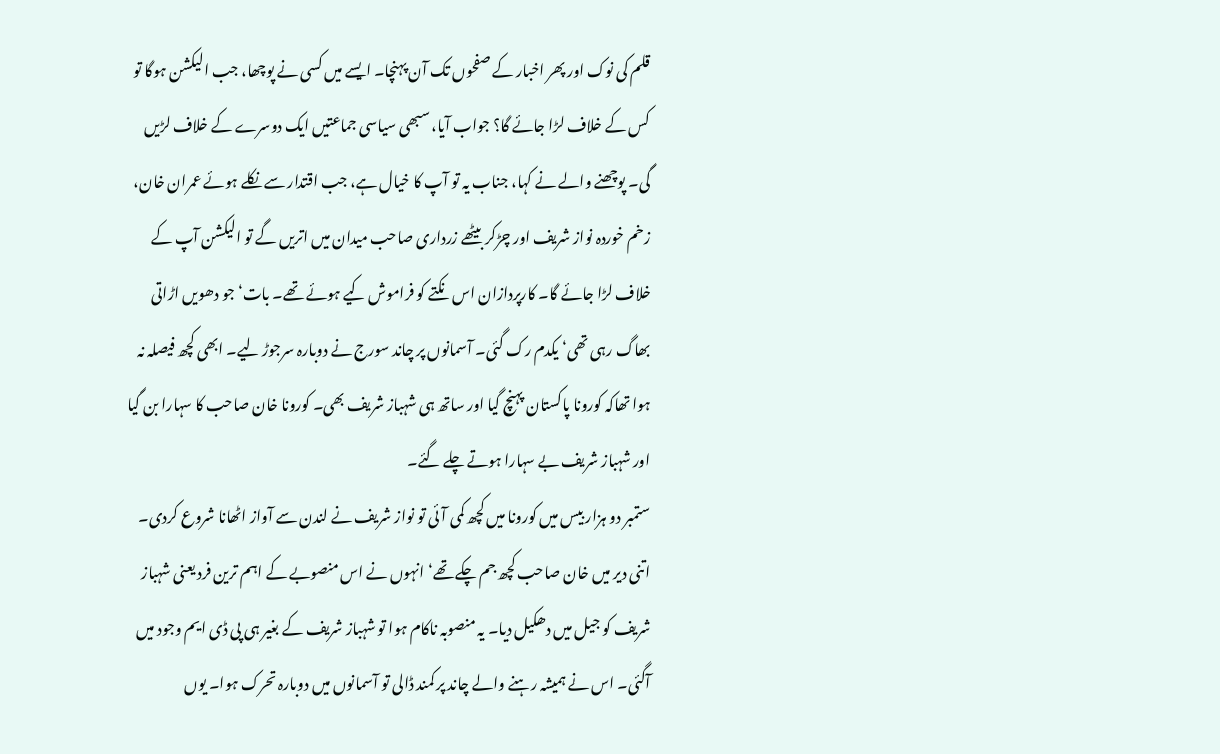قلم کی نوک اور پھر اخبار کے صفحوں تک آن پہنچا۔ ایسے میں کسی نے پوچھا، جب الیکشن ہوگا تو کس کے خلاف لڑا جائے گا؟ جواب آیا، سبھی سیاسی جماعتیں ایک دوسرے کے خلاف لڑیں گی۔ پوچھنے والے نے کہا، جناب یہ تو آپ کا خیال ہے، جب اقتدار سے نکلے ہوئے عمران خان، زخم خوردہ نواز شریف اور چڑکر بیٹھے زرداری صاحب میدان میں اتریں گے تو الیکشن آپ کے خلاف لڑا جائے گا۔ کارپردازان اس نکتے کو فراموش کیے ہوئے تھے۔ بات‘ جو دھویں اڑاتی بھاگ رہی تھی‘ یکدم رک گئی۔ آسمانوں پر چاند سورج نے دوبارہ سرجوڑ لیے۔ ابھی کچھ فیصلہ نہ ہوا تھاکہ کورونا پاکستان پہنچ گیا اور ساتھ ہی شہباز شریف بھی۔ کورونا خان صاحب کا سہارا بن گیا اور شہباز شریف بے سہارا ہوتے چلے گئے۔
ستمبر دو ہزار بیس میں کورونا میں کچھ کمی آئی تو نواز شریف نے لندن سے آواز اٹھانا شروع کردی۔ اتنی دیر میں خان صاحب کچھ جم چکے تھے‘ انہوں نے اس منصوبے کے اہم ترین فرد یعنی شہباز شریف کو جیل میں دھکیل دیا۔ یہ منصوبہ ناکام ہوا تو شہباز شریف کے بغیر ہی پی ڈی ایم وجود میں آگئی۔ اس نے ہمیشہ رہنے والے چاند پر کمند ڈالی تو آسمانوں میں دوبارہ تحرک ہوا۔ یوں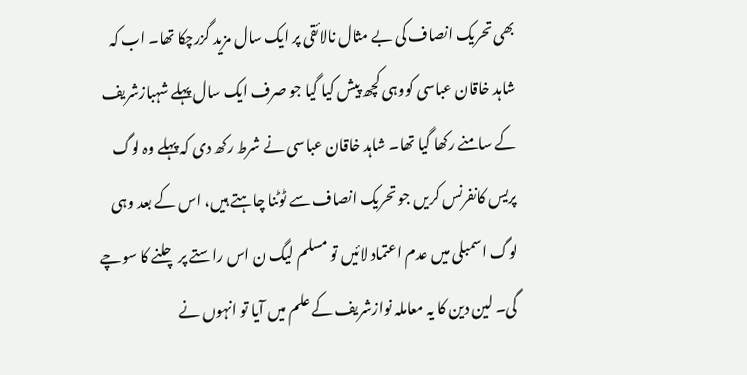بھی تحریک انصاف کی بے مثال نالائقی پر ایک سال مزید گزرچکا تھا۔ اب کہ شاہد خاقان عباسی کووہی کچھ پیش کیا گیا جو صرف ایک سال پہلے شہبازشریف کے سامنے رکھا گیا تھا۔ شاہد خاقان عباسی نے شرط رکھ دی کہ پہلے وہ لوگ پریس کانفرنس کریں جو تحریک انصاف سے ٹوٹنا چاہتے ہیں، اس کے بعد وہی لوگ اسمبلی میں عدم اعتماد لائیں تو مسلم لیگ ن اس راستے پر چلنے کا سوچے گی۔ لین دین کا یہ معاملہ نوازشریف کے علم میں آیا تو انہوں نے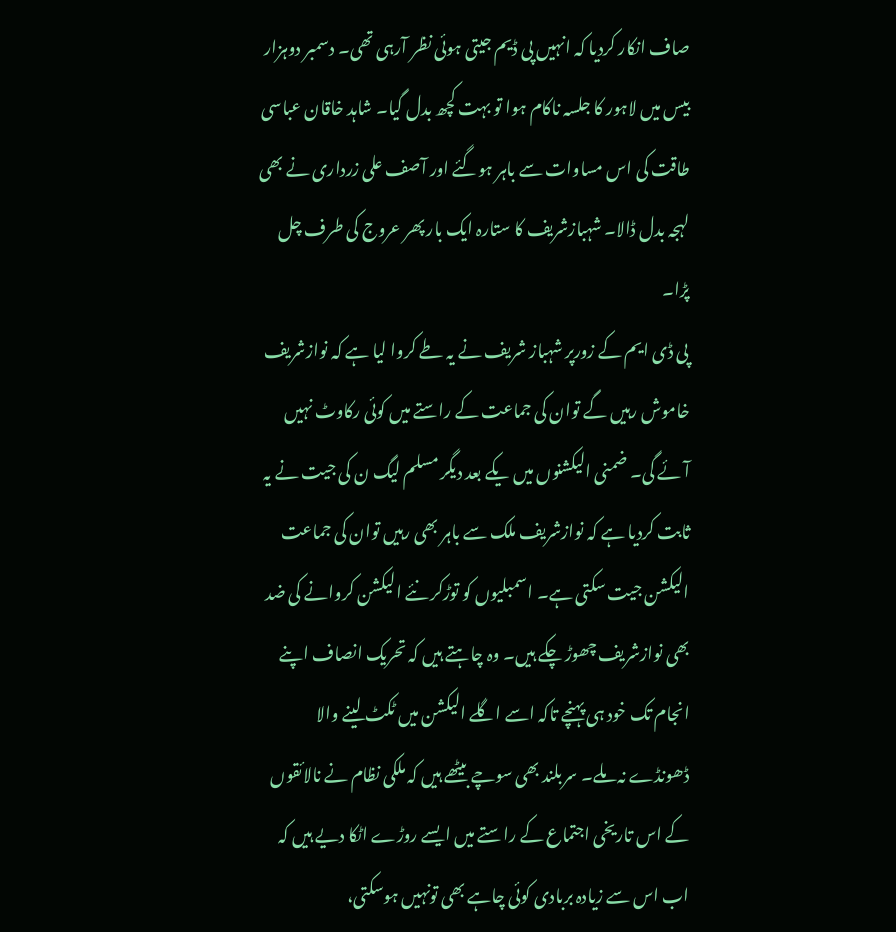صاف انکار کردیا کہ انہیں پی ڈیم جیتی ہوئی نظر آرہی تھی۔ دسمبر دوہزار بیس میں لاہور کا جلسہ ناکام ہوا تو بہت کچھ بدل گیا۔ شاہد خاقان عباسی طاقت کی اس مساوات سے باہر ہوگئے اور آصف علی زرداری نے بھی لہجہ بدل ڈالا۔ شہبازشریف کا ستارہ ایک بار پھر عروج کی طرف چل پڑا۔
پی ڈی ایم کے زورپر شہباز شریف نے یہ طے کروا لیا ہے کہ نوازشریف خاموش رہیں گے توان کی جماعت کے راستے میں کوئی رکاوٹ نہیں آئے گی۔ ضمنی الیکشنوں میں یکے بعد دیگر مسلم لیگ ن کی جیت نے یہ ثابت کردیا ہے کہ نوازشریف ملک سے باہر بھی رہیں توان کی جماعت الیکشن جیت سکتی ہے۔ اسمبلیوں کو توڑکر نئے الیکشن کروانے کی ضد بھی نوازشریف چھوڑ چکے ہیں۔ وہ چاہتے ہیں کہ تحریک انصاف اپنے انجام تک خود ہی پہنچے تاکہ اسے اگلے الیکشن میں ٹکٹ لینے والا ڈھونڈے نہ ملے۔ سربلند بھی سوچے بیٹھے ہیں کہ ملکی نظام نے نالائقوں کے اس تاریخی اجتماع کے راستے میں ایسے روڑے اٹکا دیے ہیں کہ اب اس سے زیادہ بربادی کوئی چاہے بھی تونہیں ہوسکتی،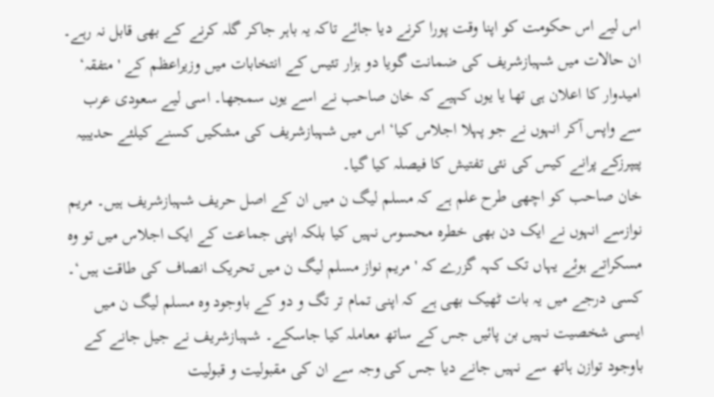اس لیے اس حکومت کو اپنا وقت پورا کرنے دیا جائے تاکہ یہ باہر جاکر گلہ کرنے کے بھی قابل نہ رہے۔ ان حالات میں شہبازشریف کی ضمانت گویا دو ہزار تئیس کے انتخابات میں وزیراعظم کے 'متفقہ‘ امیدوار کا اعلان ہی تھا یا یوں کہیے کہ خان صاحب نے اسے یوں سمجھا۔ اسی لیے سعودی عرب سے واپس آکر انہوں نے جو پہلا اجلاس کیا‘ اس میں شہبازشریف کی مشکیں کسنے کیلئے حدیبیہ پیپرزکے پرانے کیس کی نئی تفتیش کا فیصلہ کیا گیا۔
خان صاحب کو اچھی طرح علم ہے کہ مسلم لیگ ن میں ان کے اصل حریف شہبازشریف ہیں۔ مریم نوازسے انہوں نے ایک دن بھی خطرہ محسوس نہیں کیا بلکہ اپنی جماعت کے ایک اجلاس میں تو وہ مسکراتے ہوئے یہاں تک کہہ گزرے کہ 'مریم نواز مسلم لیگ ن میں تحریک انصاف کی طاقت ہیں‘۔ کسی درجے میں یہ بات ٹھیک بھی ہے کہ اپنی تمام تر تگ و دو کے باوجود وہ مسلم لیگ ن میں ایسی شخصیت نہیں بن پائیں جس کے ساتھ معاملہ کیا جاسکے۔ شہبازشریف نے جیل جانے کے باوجود توازن ہاتھ سے نہیں جانے دیا جس کی وجہ سے ان کی مقبولیت و قبولیت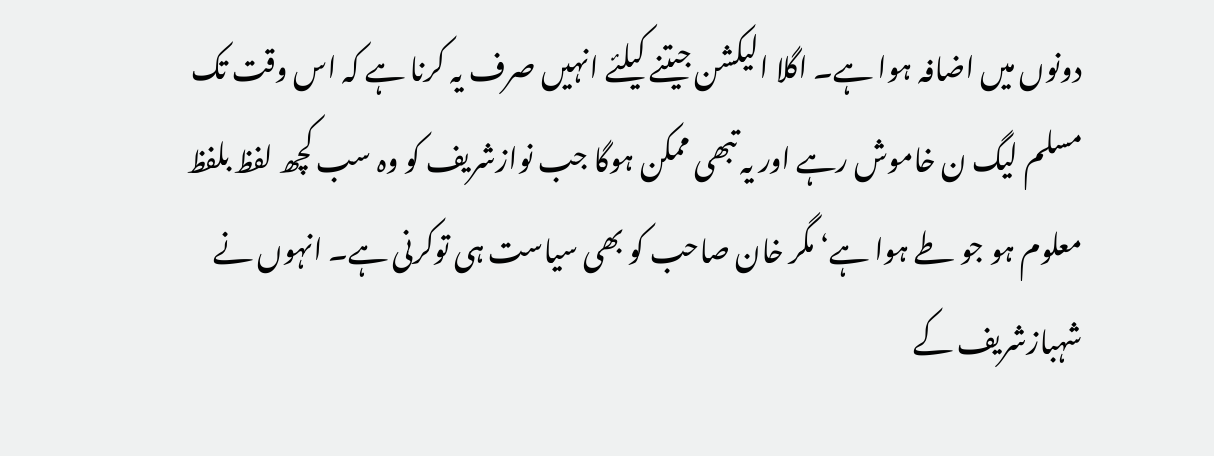دونوں میں اضافہ ہوا ہے۔ اگلا الیکشن جیتنے کیلئے انہیں صرف یہ کرنا ہے کہ اس وقت تک مسلم لیگ ن خاموش رہے اور یہ تبھی ممکن ہوگا جب نوازشریف کو وہ سب کچھ لفظ بلفظ معلوم ہو جو طے ہوا ہے‘ مگر خان صاحب کو بھی سیاست ہی توکرنی ہے۔ انہوں نے شہبازشریف کے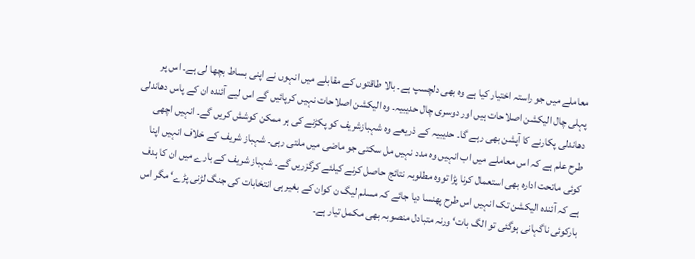معاملے میں جو راستہ اختیار کیا ہے وہ بھی دلچسپ ہے۔ بالا طاقتوں کے مقابلے میں انہوں نے اپنی بساط بچھا لی ہے۔ اس پر پہلی چال الیکشن اصلاحات ہیں اور دوسری چال حدیبیہ۔ وہ الیکشن اصلاحات نہیں کرپائیں گے اس لیے آئندہ ان کے پاس دھاندلی دھاندلی پکارنے کا آپشن بھی رہے گا۔ حدیبیہ کے ذریعے وہ شہبازشریف کو پکڑنے کی ہر ممکن کوشش کریں گے۔ انہیں اچھی طرح علم ہے کہ اس معاملے میں اب انہیں وہ مدد نہیں مل سکتی جو ماضی میں ملتی رہی۔ شہباز شریف کے خلاف انہیں اپنا کوئی ماتحت ادارہ بھی استعمال کرنا پڑا تووہ مطلوبہ نتائج حاصل کرنے کیلئے کرگزریں گے۔ شہباز شریف کے بارے میں ان کا ہدف ہے کہ آئندہ الیکشن تک انہیں اس طرح پھنسا دیا جائے کہ مسلم لیگ ن کوان کے بغیر ہی انتخابات کی جنگ لڑنی پڑے‘ مگر اس بارکوئی ناگہانی ہوگئی تو الگ بات‘ ورنہ متبادل منصوبہ بھی مکمل تیار ہے۔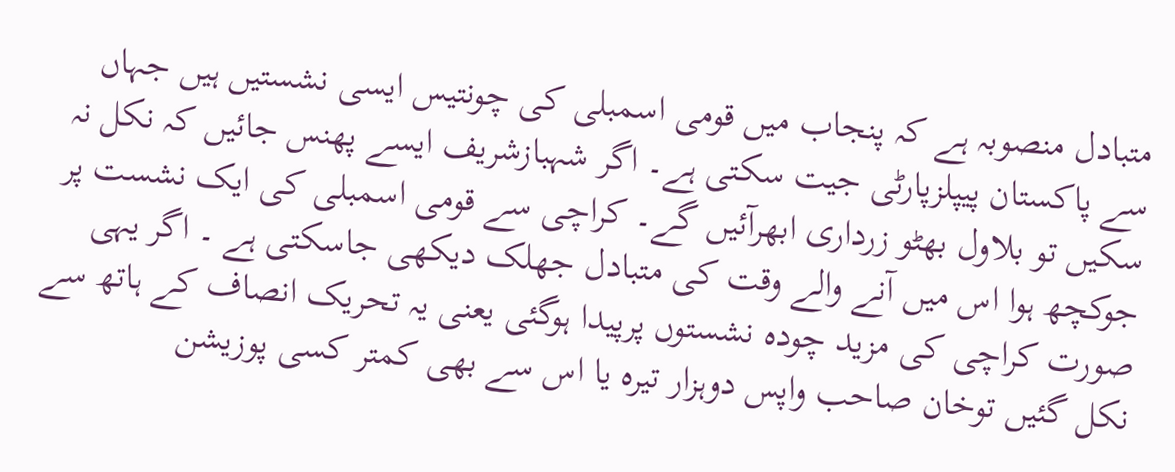متبادل منصوبہ ہے کہ پنجاب میں قومی اسمبلی کی چونتیس ایسی نشستیں ہیں جہاں سے پاکستان پیپلزپارٹی جیت سکتی ہے۔ اگر شہبازشریف ایسے پھنس جائیں کہ نکل نہ سکیں تو بلاول بھٹو زرداری ابھرآئیں گے۔ کراچی سے قومی اسمبلی کی ایک نشست پر جوکچھ ہوا اس میں آنے والے وقت کی متبادل جھلک دیکھی جاسکتی ہے ۔ اگر یہی صورت کراچی کی مزید چودہ نشستوں پرپیدا ہوگئی یعنی یہ تحریک انصاف کے ہاتھ سے نکل گئیں توخان صاحب واپس دوہزار تیرہ یا اس سے بھی کمتر کسی پوزیشن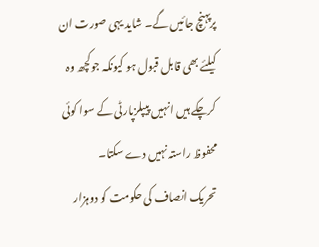پرپہنچ جائیں گے۔ شاید یہی صورت ان کیلئے بھی قابل قبول ہو کیونکہ جوکچھ وہ کرچکے ہیں انہیں پیپلزپارٹی کے سوا کوئی محفوظ راستہ نہیں دے سکتا۔
تحریک انصاف کی حکومت کو دوہزار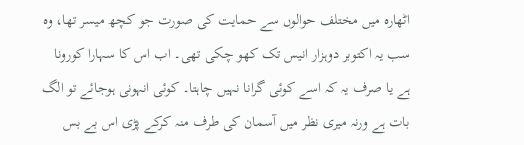اٹھارہ میں مختلف حوالوں سے حمایت کی صورت جو کچھ میسر تھا، وہ سب یہ اکتوبر دوہزار انیس تک کھو چکی تھی۔ اب اس کا سہارا کورونا ہے یا صرف یہ کہ اسے کوئی گرانا نہیں چاہتا۔ کوئی انہونی ہوجائے تو الگ بات ہے ورنہ میری نظر میں آسمان کی طرف منہ کرکے پڑی اس بے بس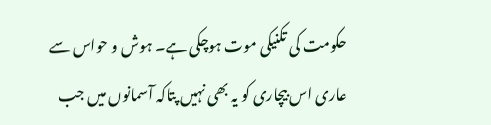حکومت کی تکنیکی موت ہوچکی ہے۔ ہوش و حواس سے عاری اس بیچاری کو یہ بھی نہیں پتاکہ آسمانوں میں جب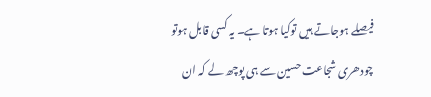فیصلے ہوجاتے ہیں توکیا ہوتا ہے۔ یہ کسی قابل ہوتو چودھری شجاعت حسین سے ہی پوچھ لے کہ ان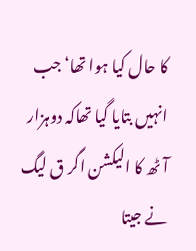کا حال کیا ہوا تھا‘ جب انہیں بتایا گیا تھاکہ دوہزار آٹھ کا الیکشن اگر ق لیگ نے جیتا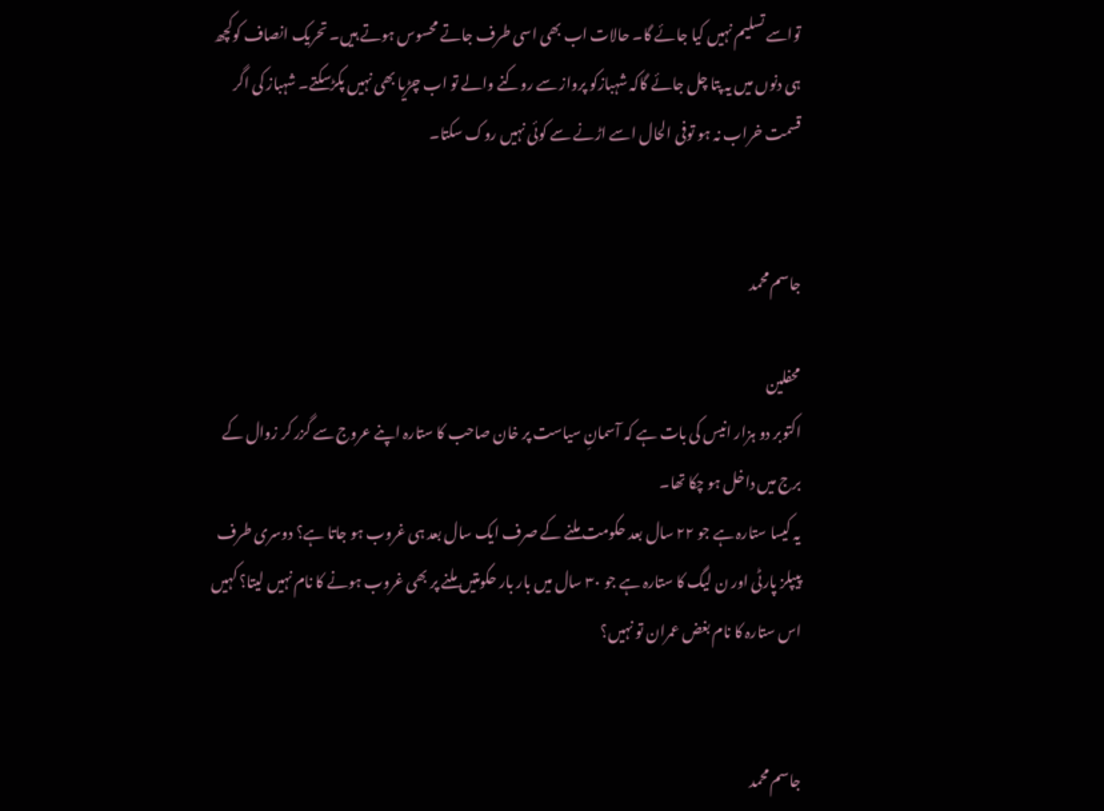تواسے تسلیم نہیں کیا جائے گا۔ حالات اب بھی اسی طرف جاتے محسوس ہوتے ہیں۔ تحریک انصاف کوکچھ ہی دنوں میں یہ پتا چل جائے گاکہ شہبازکو پرواز سے روکنے والے تو اب چڑیا بھی نہیں پکڑسکتے۔ شہباز کی اگر قسمت خراب نہ ہو توفی الحال اسے اڑنے سے کوئی نہیں روک سکتا۔


جاسم محمد

محفلین
اکتوبر دو ہزار انیس کی بات ہے کہ آسمانِ سیاست پر خان صاحب کا ستارہ اپنے عروج سے گزر کر زوال کے برج میں داخل ہو چکا تھا۔
یہ کیسا ستارہ ہے جو ۲۲ سال بعد حکومت ملنے کے صرف ایک سال بعد ہی غروب ہو جاتا ہے؟ دوسری طرف پیپلز پارٹی اور ن لیگ کا ستارہ ہے جو ۳۰ سال میں بار بار حکومتیں ملنے پر بھی غروب ہونے کا نام نہیں لیتا؟ کہیں اس ستارہ کا نام بغض عمران تو نہیں؟


جاسم محمد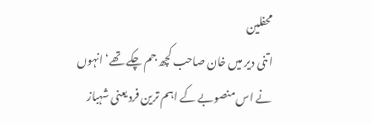محفلین
اتنی دیر میں خان صاحب کچھ جم چکے تھے‘ انہوں نے اس منصوبے کے اہم ترین فرد یعنی شہباز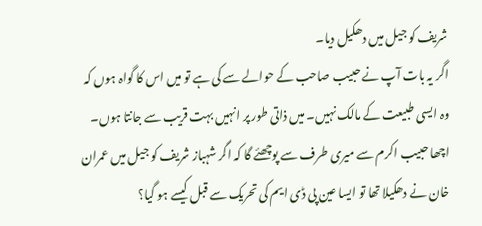شریف کو جیل میں دھکیل دیا۔
اگر یہ بات آپ نے حبیب صاحب کے حوالے سے کی ہے تو میں اس کا گواہ ہوں کہ وہ ایسی طبیعت کے مالک نہیں۔ میں ذاتی طور پر انہیں بہت قریب سے جانتا ہوں۔
اچھا حبیب اکرم سے میری طرف سے پوچھئے گا کہ اگر شہباز شریف کو جیل میں عمران خان نے دھکیلا تھا تو ایسا عین پی ڈی ایم کی تحریک سے قبل کیسے ہو گیا؟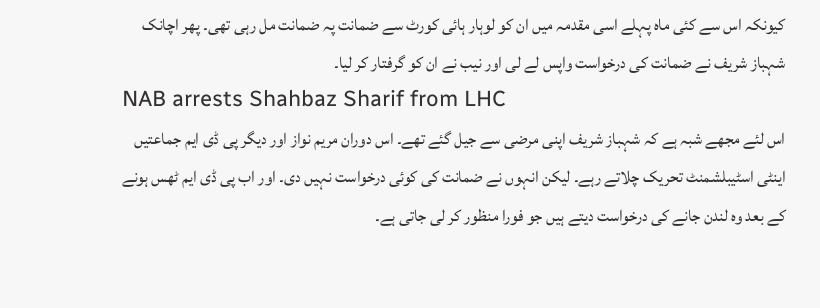کیونکہ اس سے کئی ماہ پہلے اسی مقدمہ میں ان کو لوہار ہائی کورٹ سے ضمانت پہ ضمانت مل رہی تھی۔ پھر اچانک شہباز شریف نے ضمانت کی درخواست واپس لے لی اور نیب نے ان کو گرفتار کر لیا۔
NAB arrests Shahbaz Sharif from LHC
اس لئے مجھے شبہ ہے کہ شہباز شریف اپنی مرضی سے جیل گئے تھے۔ اس دوران مریم نواز اور دیگر پی ڈی ایم جماعتیں اینٹی اسٹیبلشمنٹ تحریک چلاتے رہے۔ لیکن انہوں نے ضمانت کی کوئی درخواست نہیں دی۔ اور اب پی ڈی ایم ٹھس ہونے کے بعد وہ لندن جانے کی درخواست دیتے ہیں جو فورا منظور کر لی جاتی ہے۔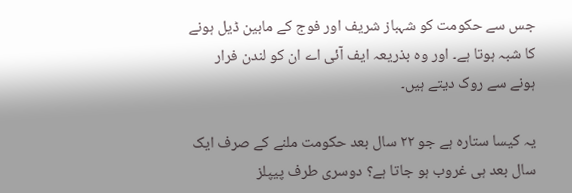جس سے حکومت کو شہباز شریف اور فوج کے مابین ڈیل ہونے کا شبہ ہوتا ہے۔ اور وہ بذریعہ ایف آئی اے ان کو لندن فرار ہونے سے روک دیتے ہیں۔

یہ کیسا ستارہ ہے جو ۲۲ سال بعد حکومت ملنے کے صرف ایک سال بعد ہی غروب ہو جاتا ہے؟ دوسری طرف پیپلز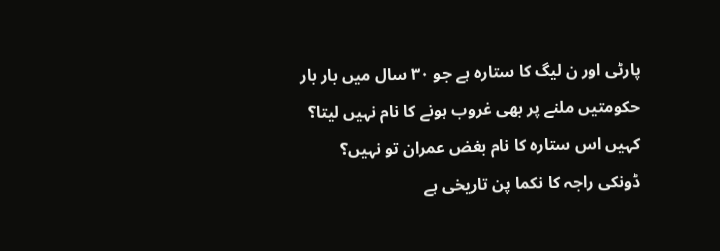پارٹی اور ن لیگ کا ستارہ ہے جو ۳۰ سال میں بار بار حکومتیں ملنے پر بھی غروب ہونے کا نام نہیں لیتا؟ کہیں اس ستارہ کا نام بغض عمران تو نہیں؟
ڈونکی راجہ کا نکما پن تاریخی ہے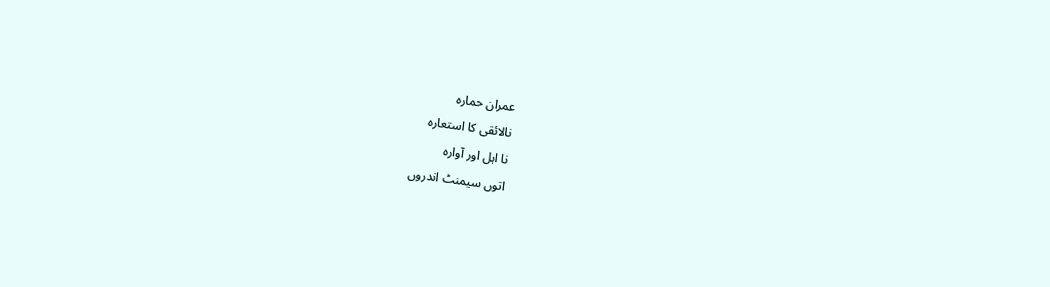عمران حمارہ
نالائقی کا استعارہ
نا اہل اور آوارہ
اتوں سیمنٹ اندروں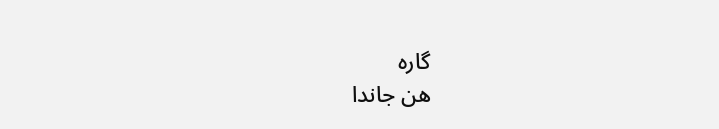گارہ
ھن جاندا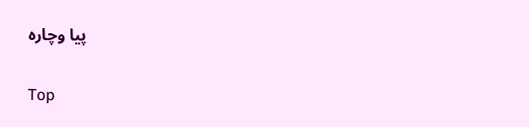پیا وچارہ

Top